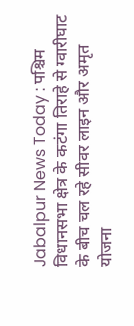Jabalpur News Today : पश्चिम विधानसभा क्षेत्र के कटंगा तिराहे से ग्वारीघाट के बीच चल रहे सीवर लाइन और अमृत योजना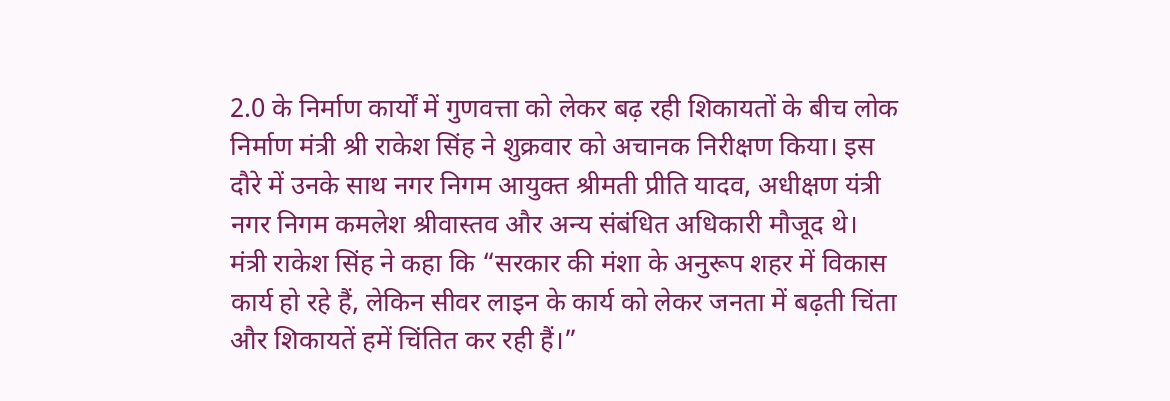2.0 के निर्माण कार्यों में गुणवत्ता को लेकर बढ़ रही शिकायतों के बीच लोक निर्माण मंत्री श्री राकेश सिंह ने शुक्रवार को अचानक निरीक्षण किया। इस दौरे में उनके साथ नगर निगम आयुक्त श्रीमती प्रीति यादव, अधीक्षण यंत्री नगर निगम कमलेश श्रीवास्तव और अन्य संबंधित अधिकारी मौजूद थे।
मंत्री राकेश सिंह ने कहा कि “सरकार की मंशा के अनुरूप शहर में विकास कार्य हो रहे हैं, लेकिन सीवर लाइन के कार्य को लेकर जनता में बढ़ती चिंता और शिकायतें हमें चिंतित कर रही हैं।”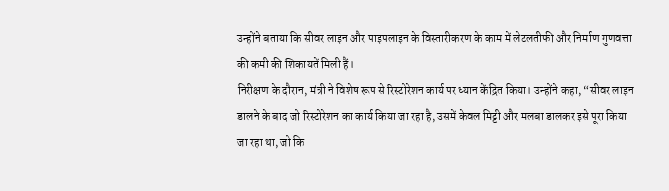उन्होंने बताया कि सीवर लाइन और पाइपलाइन के विस्तारीकरण के काम में लेटलतीफी और निर्माण गुणवत्ता की कमी की शिकायतें मिली हैं।
निरीक्षण के दौरान, मंत्री ने विशेष रूप से रिस्टोरेशन कार्य पर ध्यान केंद्रित किया। उन्होंने कहा, “सीवर लाइन डालने के बाद जो रिस्टोरेशन का कार्य किया जा रहा है, उसमें केवल मिट्टी और मलबा डालकर इसे पूरा किया जा रहा था, जो कि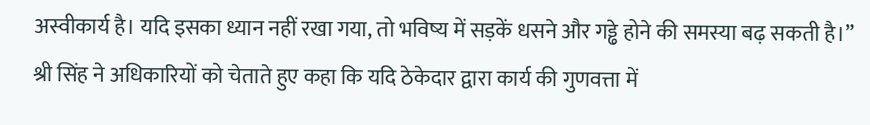अस्वीकार्य है। यदि इसका ध्यान नहीं रखा गया, तो भविष्य में सड़कें धसने और गड्ढे होने की समस्या बढ़ सकती है।”
श्री सिंह ने अधिकारियों को चेताते हुए कहा कि यदि ठेकेदार द्वारा कार्य की गुणवत्ता में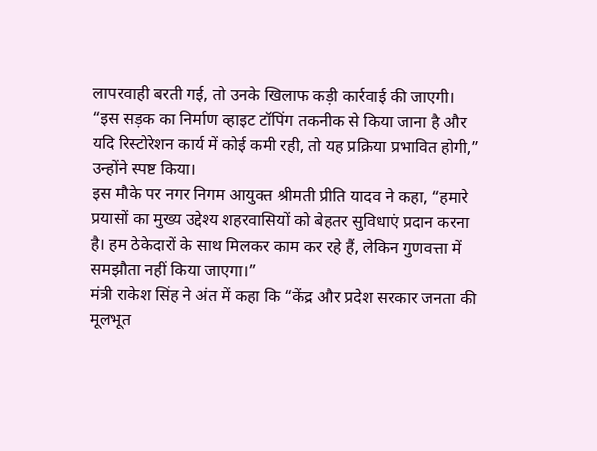लापरवाही बरती गई, तो उनके खिलाफ कड़ी कार्रवाई की जाएगी। “इस सड़क का निर्माण व्हाइट टॉपिंग तकनीक से किया जाना है और यदि रिस्टोरेशन कार्य में कोई कमी रही, तो यह प्रक्रिया प्रभावित होगी,” उन्होंने स्पष्ट किया।
इस मौके पर नगर निगम आयुक्त श्रीमती प्रीति यादव ने कहा, “हमारे प्रयासों का मुख्य उद्देश्य शहरवासियों को बेहतर सुविधाएं प्रदान करना है। हम ठेकेदारों के साथ मिलकर काम कर रहे हैं, लेकिन गुणवत्ता में समझौता नहीं किया जाएगा।”
मंत्री राकेश सिंह ने अंत में कहा कि “केंद्र और प्रदेश सरकार जनता की मूलभूत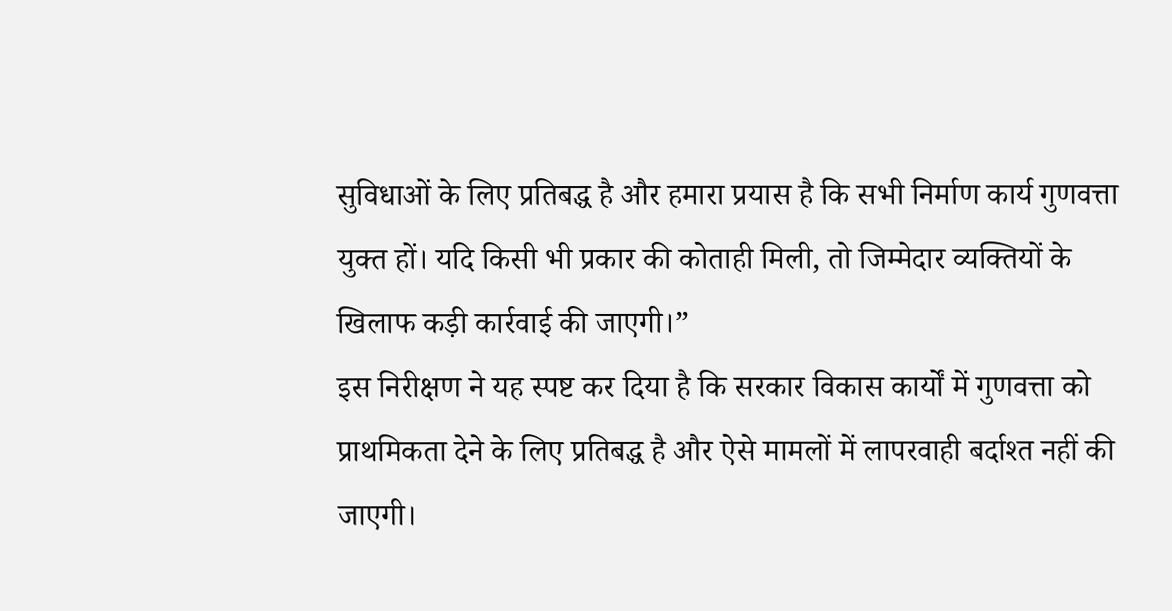सुविधाओं के लिए प्रतिबद्ध है और हमारा प्रयास है कि सभी निर्माण कार्य गुणवत्ता युक्त हों। यदि किसी भी प्रकार की कोताही मिली, तो जिम्मेदार व्यक्तियों के खिलाफ कड़ी कार्रवाई की जाएगी।”
इस निरीक्षण ने यह स्पष्ट कर दिया है कि सरकार विकास कार्यों में गुणवत्ता को प्राथमिकता देने के लिए प्रतिबद्ध है और ऐसे मामलों में लापरवाही बर्दाश्त नहीं की जाएगी।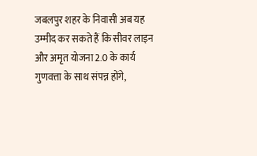जबलपुर शहर के निवासी अब यह उम्मीद कर सकते हैं कि सीवर लाइन और अमृत योजना 2.0 के कार्य गुणवत्ता के साथ संपन्न होंगे,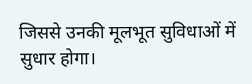जिससे उनकी मूलभूत सुविधाओं में सुधार होगा।